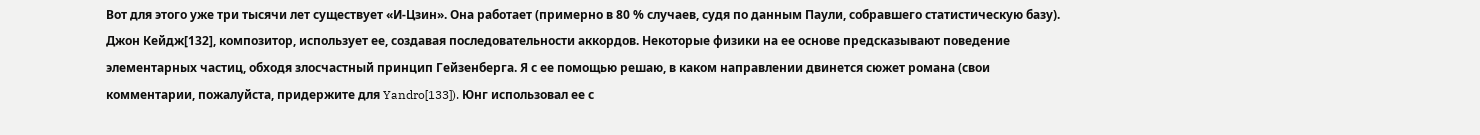Вот для этого уже три тысячи лет существует «И-Цзин». Она работает (примерно в 80 % случаев, судя по данным Паули, собравшего статистическую базу). Джон Кейдж[132], композитор, использует ее, создавая последовательности аккордов. Некоторые физики на ее основе предсказывают поведение элементарных частиц, обходя злосчастный принцип Гейзенберга. Я с ее помощью решаю, в каком направлении двинется сюжет романа (свои комментарии, пожалуйста, придержите для Yandro[133]). Юнг использовал ее с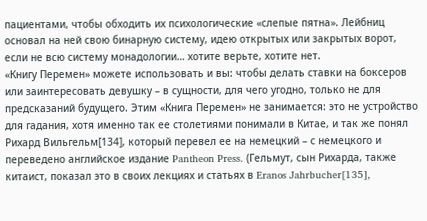пациентами, чтобы обходить их психологические «слепые пятна». Лейбниц основал на ней свою бинарную систему, идею открытых или закрытых ворот, если не всю систему монадологии… хотите верьте, хотите нет.
«Книгу Перемен» можете использовать и вы: чтобы делать ставки на боксеров или заинтересовать девушку – в сущности, для чего угодно, только не для предсказаний будущего. Этим «Книга Перемен» не занимается: это не устройство для гадания, хотя именно так ее столетиями понимали в Китае, и так же понял Рихард Вильгельм[134], который перевел ее на немецкий – с немецкого и переведено английское издание Pantheon Press. (Гельмут, сын Рихарда, также китаист, показал это в своих лекциях и статьях в Eranos Jahrbucher[135],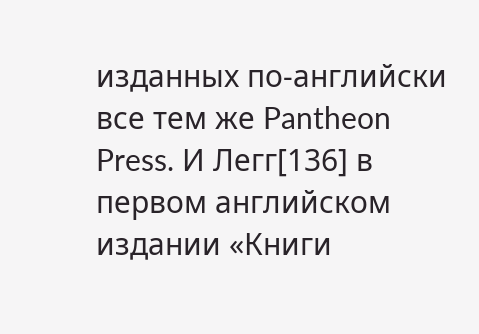изданных по-английски все тем же Pantheon Press. И Легг[136] в первом английском издании «Книги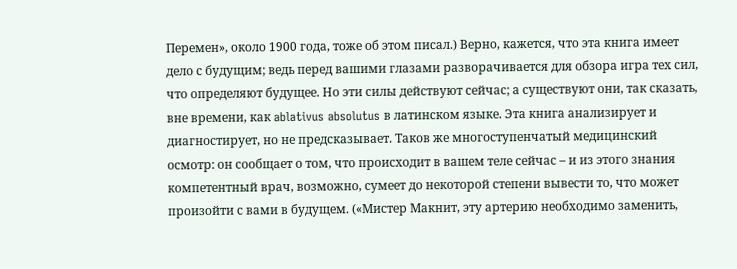Перемен», около 1900 года, тоже об этом писал.) Верно, кажется, что эта книга имеет дело с будущим; ведь перед вашими глазами разворачивается для обзора игра тех сил, что определяют будущее. Но эти силы действуют сейчас; а существуют они, так сказать, вне времени, как ablativus absolutus в латинском языке. Эта книга анализирует и диагностирует, но не предсказывает. Таков же многоступенчатый медицинский осмотр: он сообщает о том, что происходит в вашем теле сейчас – и из этого знания компетентный врач, возможно, сумеет до некоторой степени вывести то, что может произойти с вами в будущем. («Мистер Макнит, эту артерию необходимо заменить,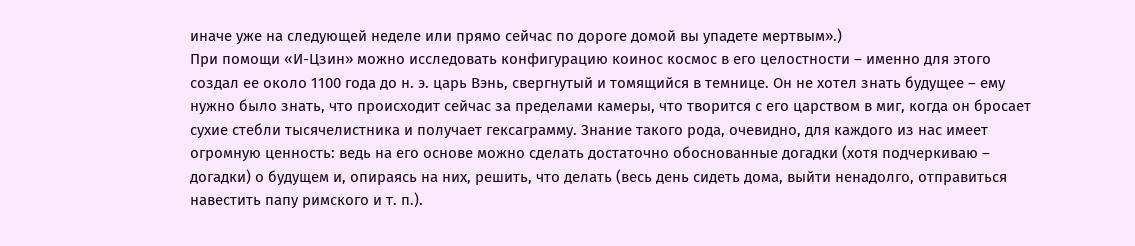иначе уже на следующей неделе или прямо сейчас по дороге домой вы упадете мертвым».)
При помощи «И-Цзин» можно исследовать конфигурацию коинос космос в его целостности – именно для этого создал ее около 1100 года до н. э. царь Вэнь, свергнутый и томящийся в темнице. Он не хотел знать будущее – ему нужно было знать, что происходит сейчас за пределами камеры, что творится с его царством в миг, когда он бросает сухие стебли тысячелистника и получает гексаграмму. Знание такого рода, очевидно, для каждого из нас имеет огромную ценность: ведь на его основе можно сделать достаточно обоснованные догадки (хотя подчеркиваю – догадки) о будущем и, опираясь на них, решить, что делать (весь день сидеть дома, выйти ненадолго, отправиться навестить папу римского и т. п.).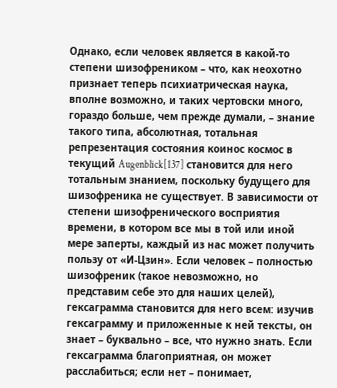Однако, если человек является в какой-то степени шизофреником – что, как неохотно признает теперь психиатрическая наука, вполне возможно, и таких чертовски много, гораздо больше, чем прежде думали, – знание такого типа, абсолютная, тотальная репрезентация состояния коинос космос в текущий Augenblick[137] становится для него тотальным знанием, поскольку будущего для шизофреника не существует. В зависимости от степени шизофренического восприятия времени, в котором все мы в той или иной мере заперты, каждый из нас может получить пользу от «И-Цзин». Если человек – полностью шизофреник (такое невозможно, но представим себе это для наших целей), гексаграмма становится для него всем: изучив гексаграмму и приложенные к ней тексты, он знает – буквально – все, что нужно знать. Если гексаграмма благоприятная, он может расслабиться; если нет – понимает,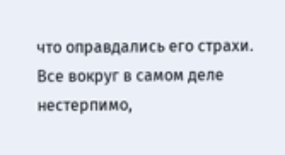что оправдались его страхи. Все вокруг в самом деле нестерпимо,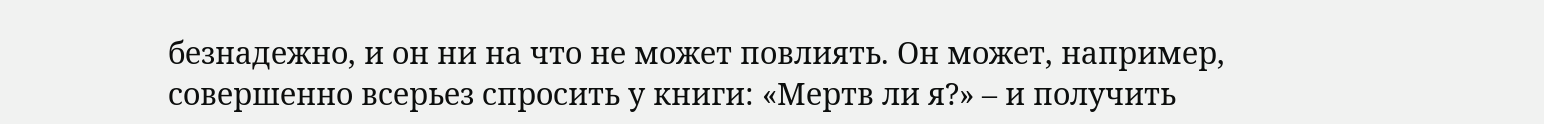безнадежно, и он ни на что не может повлиять. Он может, например, совершенно всерьез спросить у книги: «Мертв ли я?» – и получить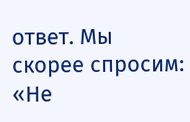ответ. Мы скорее спросим: «Не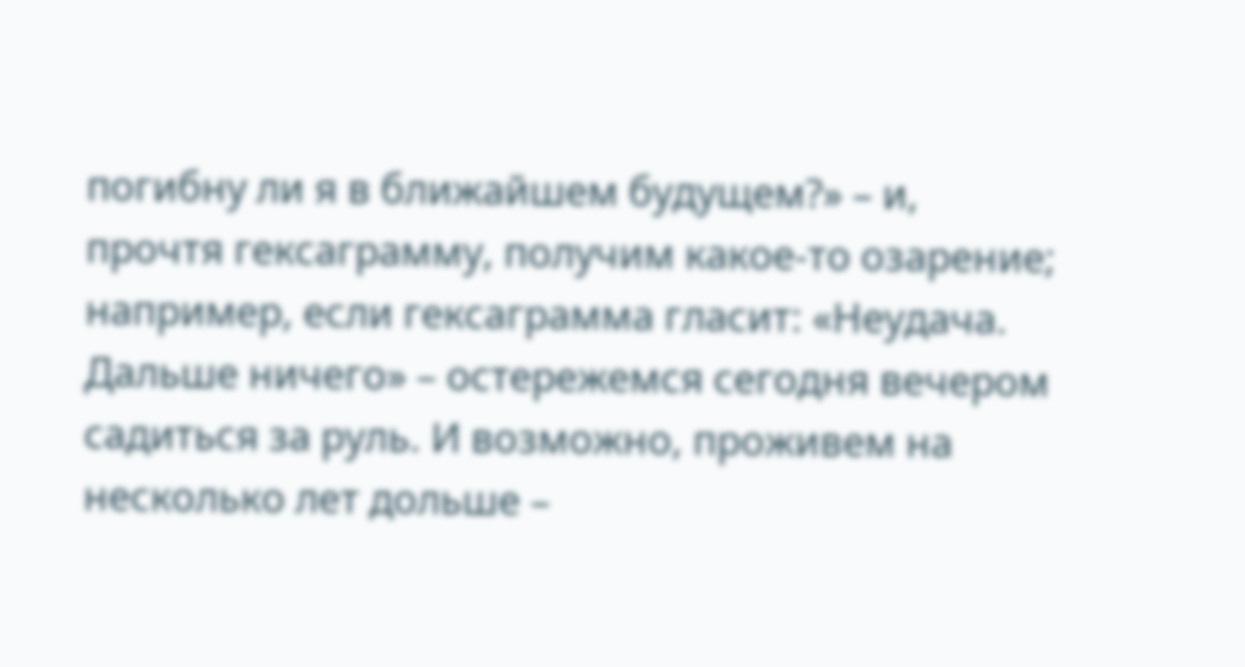погибну ли я в ближайшем будущем?» – и, прочтя гексаграмму, получим какое-то озарение; например, если гексаграмма гласит: «Неудача. Дальше ничего» – остережемся сегодня вечером садиться за руль. И возможно, проживем на несколько лет дольше –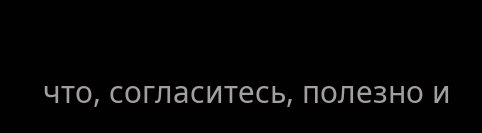что, согласитесь, полезно и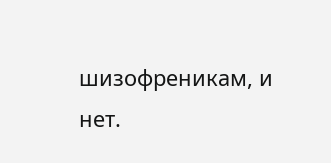шизофреникам, и нет.